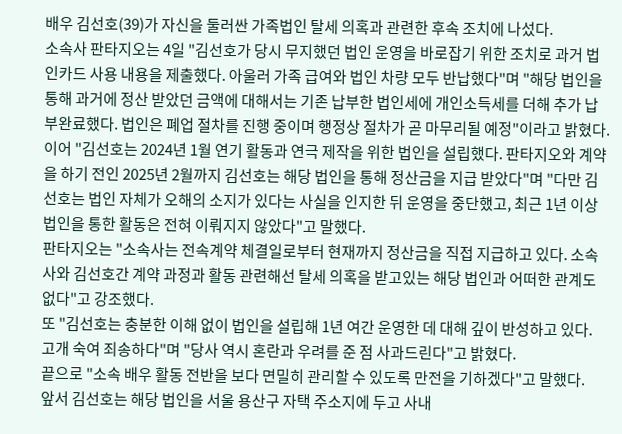배우 김선호(39)가 자신을 둘러싼 가족법인 탈세 의혹과 관련한 후속 조치에 나섰다.
소속사 판타지오는 4일 "김선호가 당시 무지했던 법인 운영을 바로잡기 위한 조치로 과거 법인카드 사용 내용을 제출했다. 아울러 가족 급여와 법인 차량 모두 반납했다"며 "해당 법인을 통해 과거에 정산 받았던 금액에 대해서는 기존 납부한 법인세에 개인소득세를 더해 추가 납부완료했다. 법인은 폐업 절차를 진행 중이며 행정상 절차가 곧 마무리될 예정"이라고 밝혔다.
이어 "김선호는 2024년 1월 연기 활동과 연극 제작을 위한 법인을 설립했다. 판타지오와 계약을 하기 전인 2025년 2월까지 김선호는 해당 법인을 통해 정산금을 지급 받았다"며 "다만 김선호는 법인 자체가 오해의 소지가 있다는 사실을 인지한 뒤 운영을 중단했고, 최근 1년 이상 법인을 통한 활동은 전혀 이뤄지지 않았다"고 말했다.
판타지오는 "소속사는 전속계약 체결일로부터 현재까지 정산금을 직접 지급하고 있다. 소속사와 김선호간 계약 과정과 활동 관련해선 탈세 의혹을 받고있는 해당 법인과 어떠한 관계도 없다"고 강조했다.
또 "김선호는 충분한 이해 없이 법인을 설립해 1년 여간 운영한 데 대해 깊이 반성하고 있다. 고개 숙여 죄송하다"며 "당사 역시 혼란과 우려를 준 점 사과드린다"고 밝혔다.
끝으로 "소속 배우 활동 전반을 보다 면밀히 관리할 수 있도록 만전을 기하겠다"고 말했다.
앞서 김선호는 해당 법인을 서울 용산구 자택 주소지에 두고 사내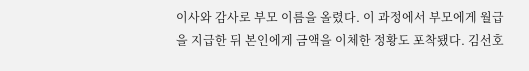이사와 감사로 부모 이름을 올렸다. 이 과정에서 부모에게 월급을 지급한 뒤 본인에게 금액을 이체한 정황도 포착됐다. 김선호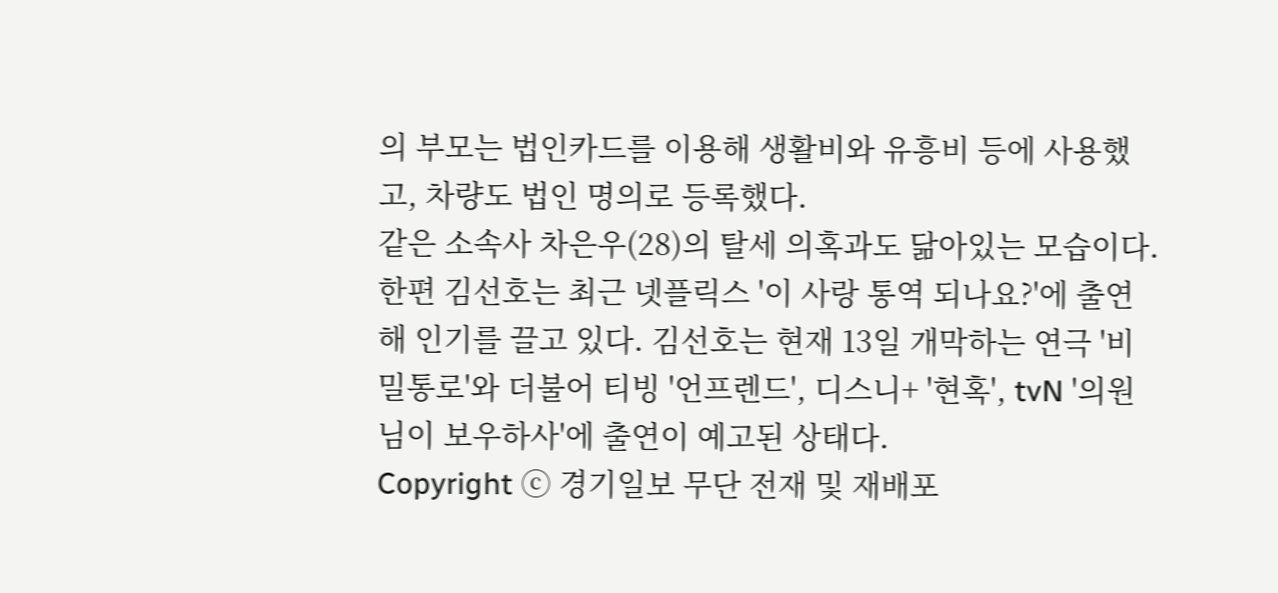의 부모는 법인카드를 이용해 생활비와 유흥비 등에 사용했고, 차량도 법인 명의로 등록했다.
같은 소속사 차은우(28)의 탈세 의혹과도 닮아있는 모습이다.
한편 김선호는 최근 넷플릭스 '이 사랑 통역 되나요?'에 출연해 인기를 끌고 있다. 김선호는 현재 13일 개막하는 연극 '비밀통로'와 더불어 티빙 '언프렌드', 디스니+ '현혹', tvN '의원님이 보우하사'에 출연이 예고된 상태다.
Copyright ⓒ 경기일보 무단 전재 및 재배포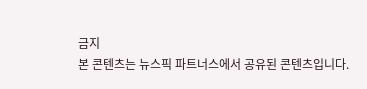금지
본 콘텐츠는 뉴스픽 파트너스에서 공유된 콘텐츠입니다.